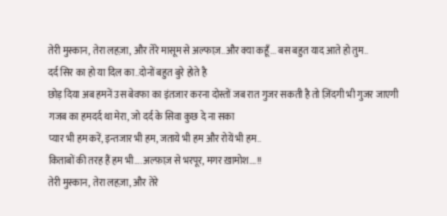तेरी मुस्कान, तेरा लहज़ा, और तेरे मासूम से अल्फाज़..और क्या कहूँ... बस बहुत याद आते हो तुम..
दर्द सिर का हो या दिल का..दोनों बहुत बुरे होते है
छोड़ दिया अब हमनें उस बेवफा का इंतजार करना दोस्तों जब रात गुजर सकती है तो ज़िंदगी भी गुजर जाएगी
गजब का हमदर्द था मेरा, जो दर्द के सिवा कुछ दे ना सका
प्यार भी हम करें, इन्तजार भी हम, जताये भी हम और रोयें भी हम..
किताबों की तरह हैं हम भी….अल्फ़ाज़ से भरपूर, मगर ख़ामोश….!!
तेरी मुस्कान, तेरा लहज़ा, और तेरे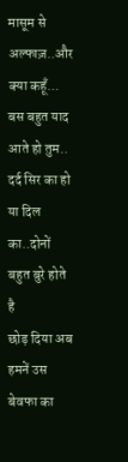मासूम से अल्फाज़..और क्या कहूँ... बस बहुत याद आते हो तुम..
दर्द सिर का हो या दिल का..दोनों बहुत बुरे होते है
छोड़ दिया अब हमनें उस बेवफा का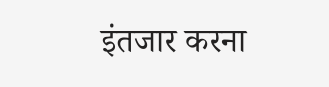इंतजार करना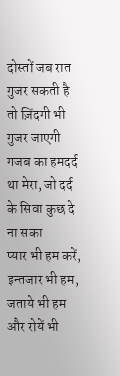दोस्तों जब रात गुजर सकती है तो ज़िंदगी भी गुजर जाएगी
गजब का हमदर्द था मेरा, जो दर्द के सिवा कुछ दे ना सका
प्यार भी हम करें, इन्तजार भी हम, जताये भी हम और रोयें भी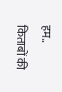हम..
किताबों की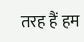तरह हैं हम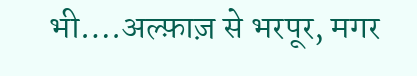भी….अल्फ़ाज़ से भरपूर, मगर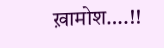ख़ामोश….!!